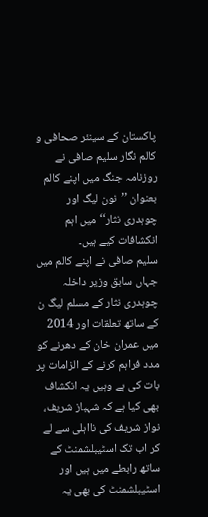پاکستان کے سینئر صحافی و کالم نگار سلیم صافی نے روزنامہ جنگ میں اپنے کالم بعنوان ’’نون لیگ اور چوہدری نثار‘‘ میں اہم انکشافات کیے ہیں۔
سلیم صافی نے اپنے کالم میں جہاں سابق وزیر داخلہ چوہدری نثار کے مسلم لیگ ن کے ساتھ تعلقات اور 2014 میں عمران خان کے دھرنے کو مدد فراہم کرنے کے الزامات پر بات کی ہے وہیں یہ انکشاف بھی کیا ہے کہ شہباز شریف، نواز شریف کی نااہلی سے لے کر اب تک اسٹیبلشمنٹ کے ساتھ رابطے میں ہیں اور اسٹیبلشمنٹ کی بھی یہ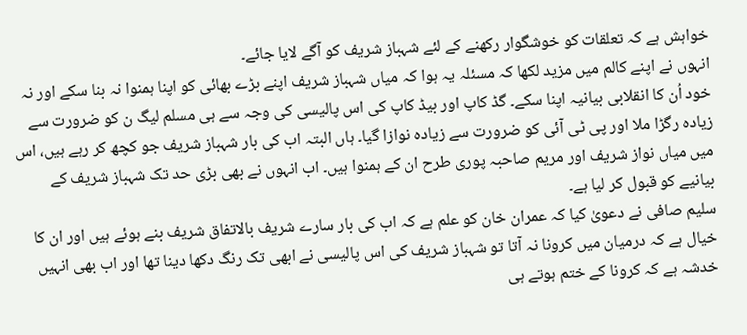خواہش ہے کہ تعلقات کو خوشگوار رکھنے کے لئے شہباز شریف کو آگے لایا جائے۔
انہوں نے اپنے کالم میں مزید لکھا کہ مسئلہ یہ ہوا کہ میاں شہباز شریف اپنے بڑے بھائی کو اپنا ہمنوا نہ بنا سکے اور نہ خود اُن کا انقلابی بیانیہ اپنا سکے۔ گڈ کاپ اور بیڈ کاپ کی اس پالیسی کی وجہ سے ہی مسلم لیگ ن کو ضرورت سے زیادہ رگڑا ملا اور پی ٹی آئی کو ضرورت سے زیادہ نوازا گیا۔ ہاں البتہ اب کی بار شہباز شریف جو کچھ کر رہے ہیں، اس میں میاں نواز شریف اور مریم صاحبہ پوری طرح ان کے ہمنوا ہیں۔ اب انہوں نے بھی بڑی حد تک شہباز شریف کے بیانیے کو قبول کر لیا ہے۔
سلیم صافی نے دعویٰ کیا کہ عمران خان کو علم ہے کہ اب کی بار سارے شریف بالاتفاق شریف بنے ہوئے ہیں اور ان کا خیال ہے کہ درمیان میں کرونا نہ آتا تو شہباز شریف کی اس پالیسی نے ابھی تک رنگ دکھا دینا تھا اور اب بھی انہیں خدشہ ہے کہ کرونا کے ختم ہوتے ہی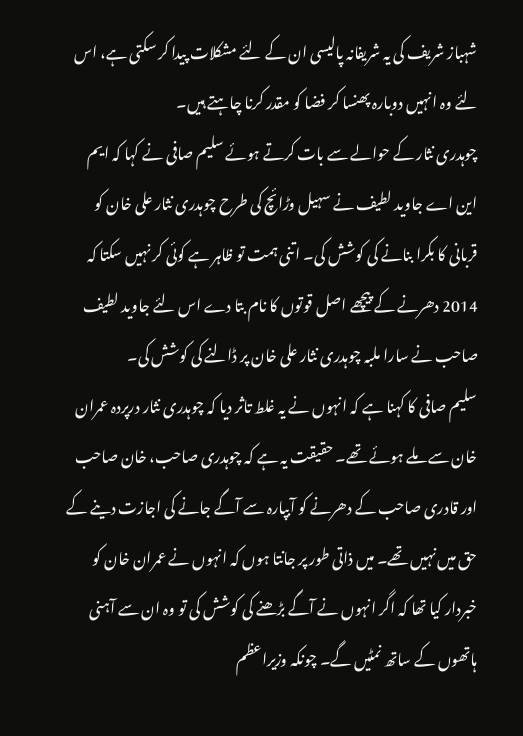شہباز شریف کی یہ شریفانہ پالیسی ان کے لئے مشکلات پیدا کر سکتی ہے، اس لئے وہ انہیں دوبارہ پھنسا کر فضا کو مقدر کرنا چاہتے ہیں۔
چوہدری نثار کے حوالے سے بات کرتے ہوئے سلیم صافی نے کہا کہ ایم این اے جاوید لطیف نے سہیل وڑائچ کی طرح چوہدری نثار علی خان کو قربانی کا بکرا بنانے کی کوشش کی۔ اتنی ہمت تو ظاہر ہے کوئی کر نہیں سکتا کہ 2014 دھرنے کے پیچھے اصل قوتوں کا نام بتا دے اس لئے جاوید لطیف صاحب نے سارا ملبہ چوہدری نثار علی خان پر ڈالنے کی کوشش کی۔
سلیم صافی کا کہنا ہے کہ انہوں نے یہ غلط تاثر دیا کہ چوہدری نثار درپردہ عمران خان سے ملے ہوئے تھے۔ حقیقت یہ ہے کہ چوہدری صاحب، خان صاحب اور قادری صاحب کے دھرنے کو آبپارہ سے آگے جانے کی اجازت دینے کے حق میں نہیں تھے۔ میں ذاتی طور پر جانتا ہوں کہ انہوں نے عمران خان کو خبردار کیا تھا کہ اگر انہوں نے آگے بڑھنے کی کوشش کی تو وہ ان سے آہنی ہاتھوں کے ساتھ نمٹیں گے۔ چونکہ وزیراعظم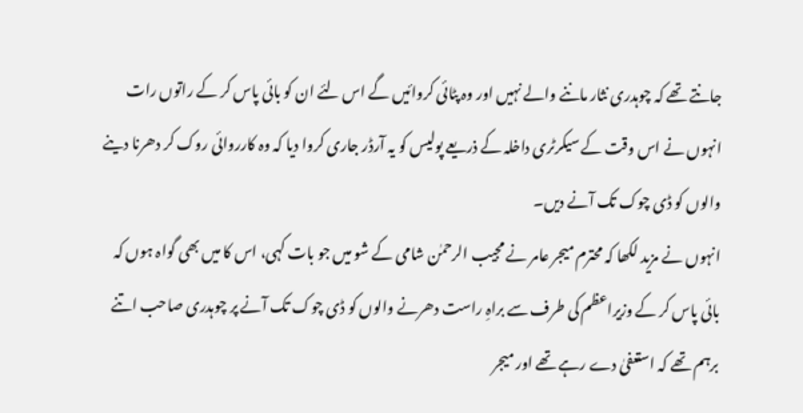جانتے تھے کہ چوہدری نثار ماننے والے نہیں اور وہ پٹائی کروائیں گے اس لئے ان کو بائی پاس کر کے راتوں رات انہوں نے اس وقت کے سیکرٹری داخلہ کے ذریعے پولیس کو یہ آرڈر جاری کروا دیا کہ وہ کارروائی روک کر دھرنا دینے والوں کو ڈی چوک تک آنے دیں۔
انہوں نے مزید لکھا کہ محترم میجر عامر نے مجیب الرحمٰن شامی کے شو میں جو بات کہی، اس کا میں بھی گواہ ہوں کہ بائی پاس کر کے وزیراعظم کی طرف سے براہِ راست دھرنے والوں کو ڈی چوک تک آنے پر چوہدری صاحب اتنے برہم تھے کہ استعفیٰ دے رہے تھے اور میجر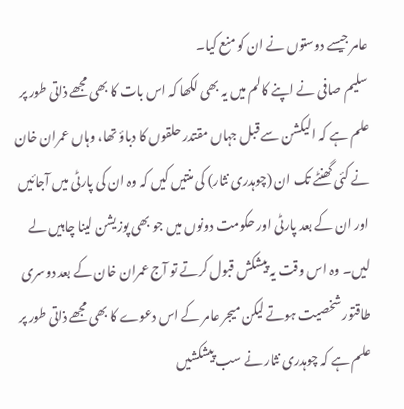عامر جیسے دوستوں نے ان کو منع کیا۔
سلیم صافی نے اپنے کالم میں یہ بھی لکھا کہ اس بات کا بھی مجھے ذاتی طور پر علم ہے کہ الیکشن سے قبل جہاں مقتدر حلقوں کا دباؤ تھا، وہاں عمران خان نے کئی گھنٹے تک ان (چوہدری نثار) کی منتیں کیں کہ وہ ان کی پارٹی میں آجائیں اور ان کے بعد پارٹی اور حکومت دونوں میں جو بھی پوزیشن لینا چاہیں لے لیں۔ وہ اس وقت یہ پیشکش قبول کرتے تو آج عمران خان کے بعد دوسری طاقتور شخصیت ہوتے لیکن میجر عامر کے اس دعوے کا بھی مجھے ذاتی طور پر علم ہے کہ چوہدری نثار نے سب پیشکشیں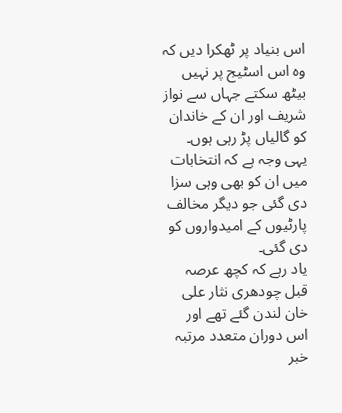اس بنیاد پر ٹھکرا دیں کہ وہ اس اسٹیج پر نہیں بیٹھ سکتے جہاں سے نواز شریف اور ان کے خاندان کو گالیاں پڑ رہی ہوں۔ یہی وجہ ہے کہ انتخابات میں ان کو بھی وہی سزا دی گئی جو دیگر مخالف پارٹیوں کے امیدواروں کو دی گئی۔
یاد رہے کہ کچھ عرصہ قبل چودھری نثار علی خان لندن گئے تھے اور اس دوران متعدد مرتبہ خبر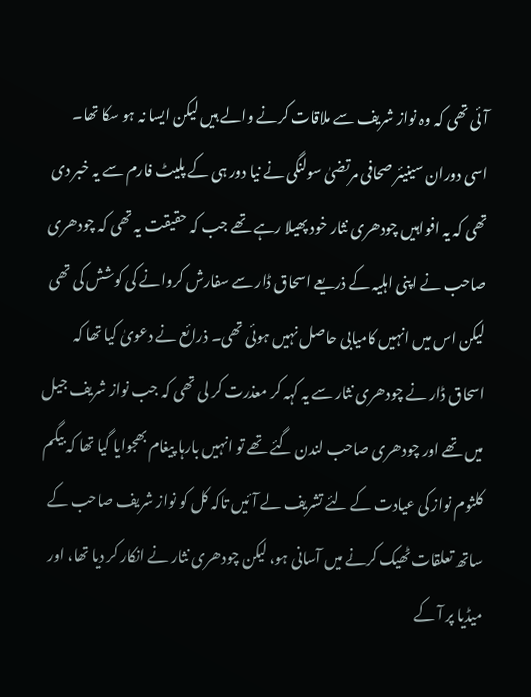آئی تھی کہ وہ نواز شریف سے ملاقات کرنے والے ہیں لیکن ایسا نہ ہو سکا تھا۔
اسی دوران سینیئر صحافی مرتضیٰ سولنگی نے نیا دور ہی کے پلیٹ فارم سے یہ خبر دی تھی کہ یہ افواہیں چودھری نثار خود پھیلا رہے تھے جب کہ حقیقت یہ تھی کہ چودھری صاحب نے اپنی اہلیہ کے ذریعے اسحاق ڈار سے سفارش کروانے کی کوشش کی تھی لیکن اس میں انہیں کامیابی حاصل نہیں ہوئی تھی۔ ذرائع نے دعویٰ کیا تھا کہ اسحاق ڈار نے چودھری نثار سے یہ کہہ کر معذرت کر لی تھی کہ جب نواز شریف جیل میں تھے اور چودھری صاحب لندن گئے تھے تو انہیں بارہا پیغام بھجوایا گیا تھا کہ بیگم کلثوم نواز کی عیادت کے لئے تشریف لے آئیں تاکہ کل کو نواز شریف صاحب کے ساتھ تعلقات ٹھیک کرنے میں آسانی ہو، لیکن چودھری نثار نے انکار کر دیا تھا، اور میڈیا پر آ کے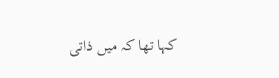کہا تھا کہ میں ذاتی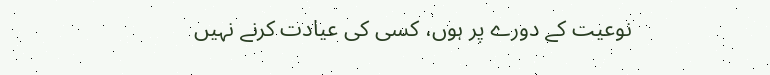نوعیت کے دورے پر ہوں، کسی کی عیادت کرنے نہیں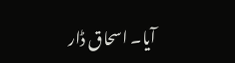آیا۔ اسحاق ڈار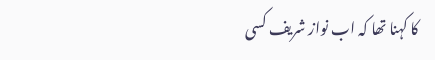کا کہنا تھا کہ اب نواز شریف کسی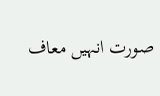صورت انہیں معاف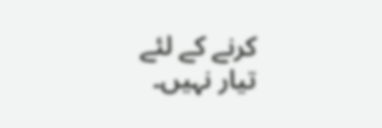کرنے کے لئے تیار نہیں۔